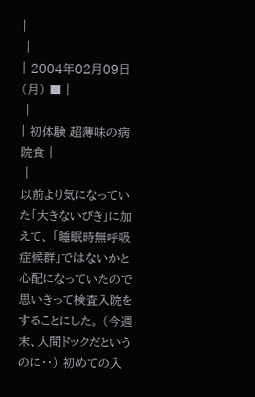|
 |
| 2004年02月09日(月) ■ |
 |
| 初体験 超薄味の病院食 |
 |
以前より気になっていた「大きないびき」に加えて、 「睡眠時無呼吸症候群」ではないかと心配になっていたので 思いきって検査入院をすることにした。 (今週末、人間ドックだというのに・・) 初めての入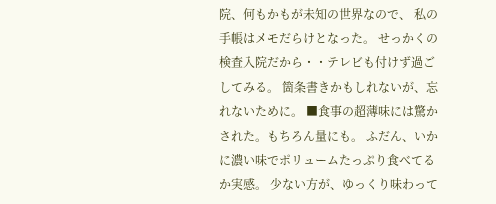院、何もかもが未知の世界なので、 私の手帳はメモだらけとなった。 せっかくの検査入院だから・・テレビも付けず過ごしてみる。 箇条書きかもしれないが、忘れないために。 ■食事の超薄味には驚かされた。もちろん量にも。 ふだん、いかに濃い味でポリュームたっぷり食べてるか実感。 少ない方が、ゆっくり味わって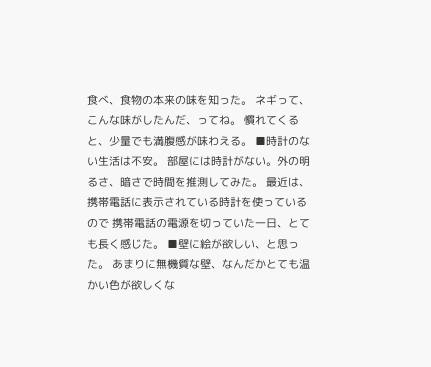食べ、食物の本来の味を知った。 ネギって、こんな味がしたんだ、ってね。 慣れてくると、少量でも満腹感が味わえる。 ■時計のない生活は不安。 部屋には時計がない。外の明るさ、暗さで時間を推測してみた。 最近は、携帯電話に表示されている時計を使っているので 携帯電話の電源を切っていた一日、とても長く感じた。 ■壁に絵が欲しい、と思った。 あまりに無機質な壁、なんだかとても温かい色が欲しくな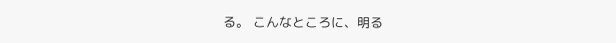る。 こんなところに、明る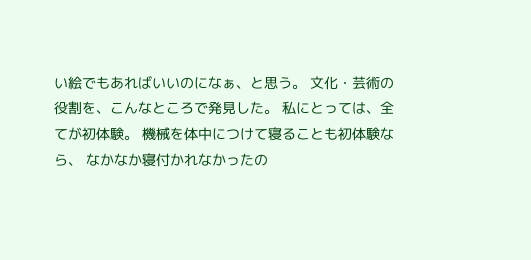い絵でもあればいいのになぁ、と思う。 文化・芸術の役割を、こんなところで発見した。 私にとっては、全てが初体験。 機械を体中につけて寝ることも初体験なら、 なかなか寝付かれなかったの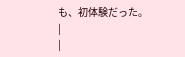も、初体験だった。
|
|